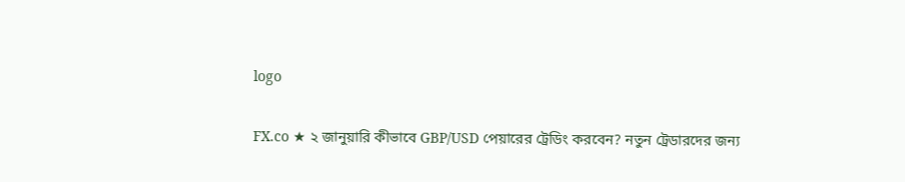logo

FX.co ★ ২ জানুয়ারি কীভাবে GBP/USD পেয়ারের ট্রেডিং করবেন? নতুন ট্রেডারদের জন্য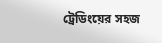ট্রেডিংয়ের সহজ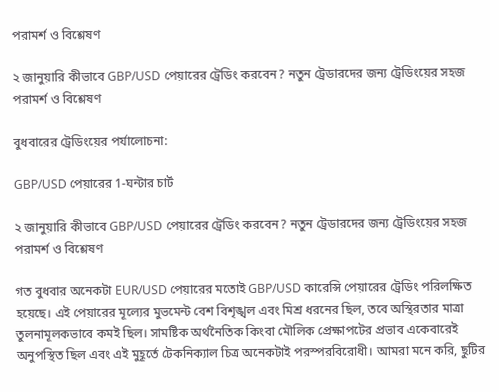পরামর্শ ও বিশ্লেষণ

২ জানুয়ারি কীভাবে GBP/USD পেয়ারের ট্রেডিং করবেন? নতুন ট্রেডারদের জন্য ট্রেডিংয়ের সহজ পরামর্শ ও বিশ্লেষণ

বুধবারের ট্রেডিংয়ের পর্যালোচনা:

GBP/USD পেয়ারের 1-ঘন্টার চার্ট

২ জানুয়ারি কীভাবে GBP/USD পেয়ারের ট্রেডিং করবেন? নতুন ট্রেডারদের জন্য ট্রেডিংয়ের সহজ পরামর্শ ও বিশ্লেষণ

গত বুধবার অনেকটা EUR/USD পেয়ারের মতোই GBP/USD কারেন্সি পেয়ারের ট্রেডিং পরিলক্ষিত হয়েছে। এই পেয়ারের মূল্যের মুভমেন্ট বেশ বিশৃঙ্খল এবং মিশ্র ধরনের ছিল, তবে অস্থিরতার মাত্রা তুলনামূলকভাবে কমই ছিল। সামষ্টিক অর্থনৈতিক কিংবা মৌলিক প্রেক্ষাপটের প্রভাব একেবারেই অনুপস্থিত ছিল এবং এই মুহূর্তে টেকনিক্যাল চিত্র অনেকটাই পরস্পরবিরোধী। আমরা মনে করি, ছুটির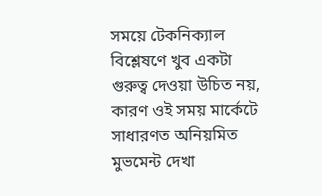সময়ে টেকনিক্যাল বিশ্লেষণে খুব একটা গুরুত্ব দেওয়া উচিত নয়, কারণ ওই সময় মার্কেটে সাধারণত অনিয়মিত মুভমেন্ট দেখা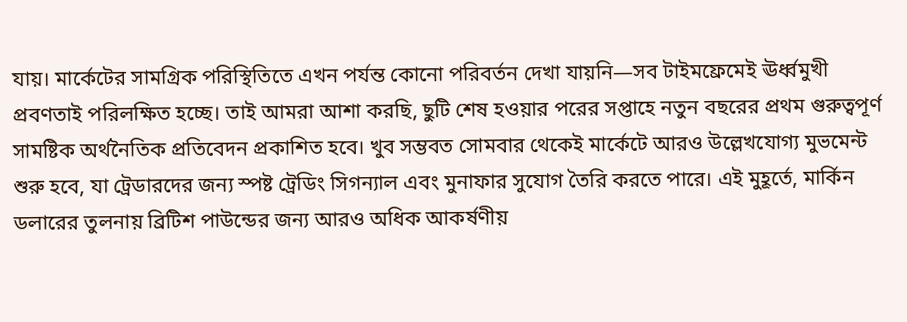যায়। মার্কেটের সামগ্রিক পরিস্থিতিতে এখন পর্যন্ত কোনো পরিবর্তন দেখা যায়নি—সব টাইমফ্রেমেই ঊর্ধ্বমুখী প্রবণতাই পরিলক্ষিত হচ্ছে। তাই আমরা আশা করছি, ছুটি শেষ হওয়ার পরের সপ্তাহে নতুন বছরের প্রথম গুরুত্বপূর্ণ সামষ্টিক অর্থনৈতিক প্রতিবেদন প্রকাশিত হবে। খুব সম্ভবত সোমবার থেকেই মার্কেটে আরও উল্লেখযোগ্য মুভমেন্ট শুরু হবে, যা ট্রেডারদের জন্য স্পষ্ট ট্রেডিং সিগন্যাল এবং মুনাফার সুযোগ তৈরি করতে পারে। এই মুহূর্তে, মার্কিন ডলারের তুলনায় ব্রিটিশ পাউন্ডের জন্য আরও অধিক আকর্ষণীয়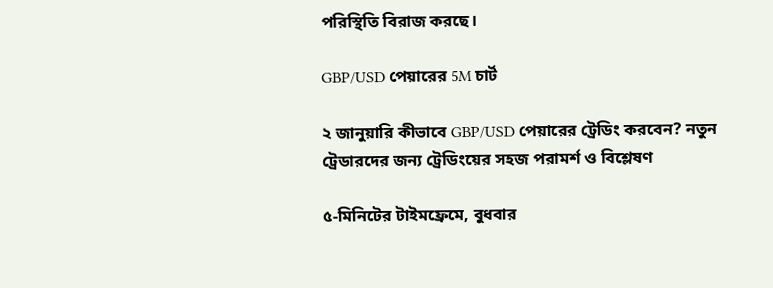পরিস্থিতি বিরাজ করছে।

GBP/USD পেয়ারের 5M চার্ট

২ জানুয়ারি কীভাবে GBP/USD পেয়ারের ট্রেডিং করবেন? নতুন ট্রেডারদের জন্য ট্রেডিংয়ের সহজ পরামর্শ ও বিশ্লেষণ

৫-মিনিটের টাইমফ্রেমে, বুধবার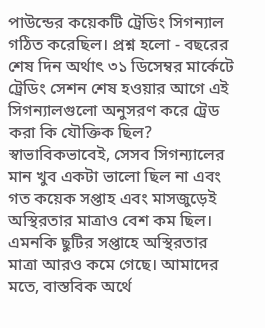পাউন্ডের কয়েকটি ট্রেডিং সিগন্যাল গঠিত করেছিল। প্রশ্ন হলো - বছরের শেষ দিন অর্থাৎ ৩১ ডিসেম্বর মার্কেটে ট্রেডিং সেশন শেষ হওয়ার আগে এই সিগন্যালগুলো অনুসরণ করে ট্রেড করা কি যৌক্তিক ছিল? স্বাভাবিকভাবেই, সেসব সিগন্যালের মান খুব একটা ভালো ছিল না এবং গত কয়েক সপ্তাহ এবং মাসজুড়েই অস্থিরতার মাত্রাও বেশ কম ছিল। এমনকি ছুটির সপ্তাহে অস্থিরতার মাত্রা আরও কমে গেছে। আমাদের মতে, বাস্তবিক অর্থে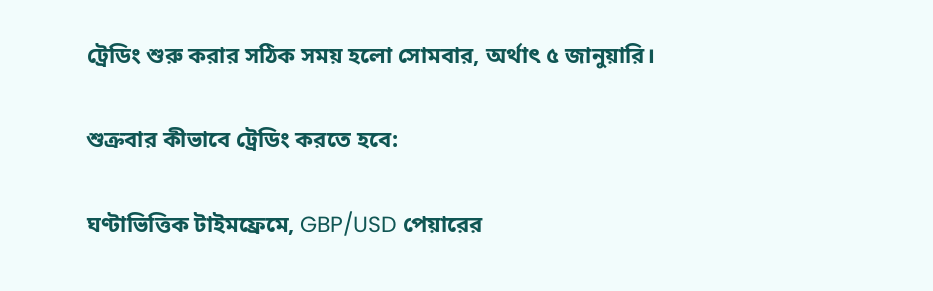ট্রেডিং শুরু করার সঠিক সময় হলো সোমবার, অর্থাৎ ৫ জানুয়ারি।

শুক্রবার কীভাবে ট্রেডিং করতে হবে:

ঘণ্টাভিত্তিক টাইমফ্রেমে, GBP/USD পেয়ারের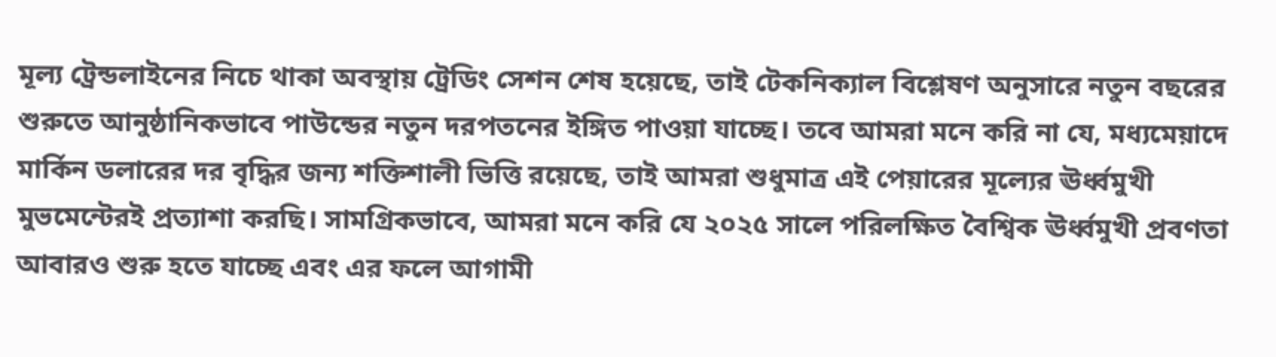মূল্য ট্রেন্ডলাইনের নিচে থাকা অবস্থায় ট্রেডিং সেশন শেষ হয়েছে, তাই টেকনিক্যাল বিশ্লেষণ অনুসারে নতুন বছরের শুরুতে আনুষ্ঠানিকভাবে পাউন্ডের নতুন দরপতনের ইঙ্গিত পাওয়া যাচ্ছে। তবে আমরা মনে করি না যে, মধ্যমেয়াদে মার্কিন ডলারের দর বৃদ্ধির জন্য শক্তিশালী ভিত্তি রয়েছে, তাই আমরা শুধুমাত্র এই পেয়ারের মূল্যের ঊর্ধ্বমুখী মুভমেন্টেরই প্রত্যাশা করছি। সামগ্রিকভাবে, আমরা মনে করি যে ২০২৫ সালে পরিলক্ষিত বৈশ্বিক ঊর্ধ্বমুখী প্রবণতা আবারও শুরু হতে যাচ্ছে এবং এর ফলে আগামী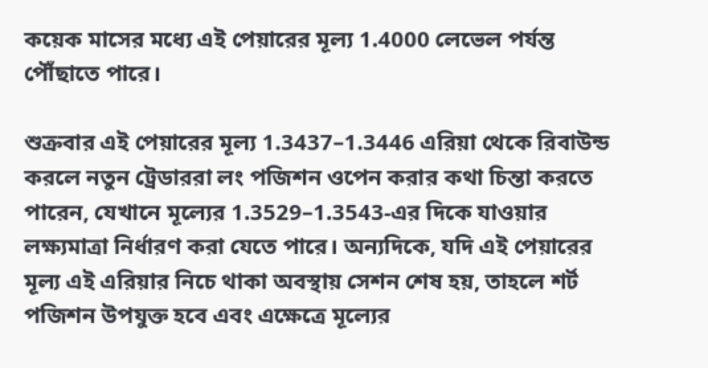কয়েক মাসের মধ্যে এই পেয়ারের মূল্য 1.4000 লেভেল পর্যন্ত পৌঁছাতে পারে।

শুক্রবার এই পেয়ারের মূল্য 1.3437–1.3446 এরিয়া থেকে রিবাউন্ড করলে নতুন ট্রেডাররা লং পজিশন ওপেন করার কথা চিন্তা করতে পারেন, যেখানে মূল্যের 1.3529–1.3543-এর দিকে যাওয়ার লক্ষ্যমাত্রা নির্ধারণ করা যেতে পারে। অন্যদিকে, যদি এই পেয়ারের মূল্য এই এরিয়ার নিচে থাকা অবস্থায় সেশন শেষ হয়, তাহলে শর্ট পজিশন উপযুক্ত হবে এবং এক্ষেত্রে মূল্যের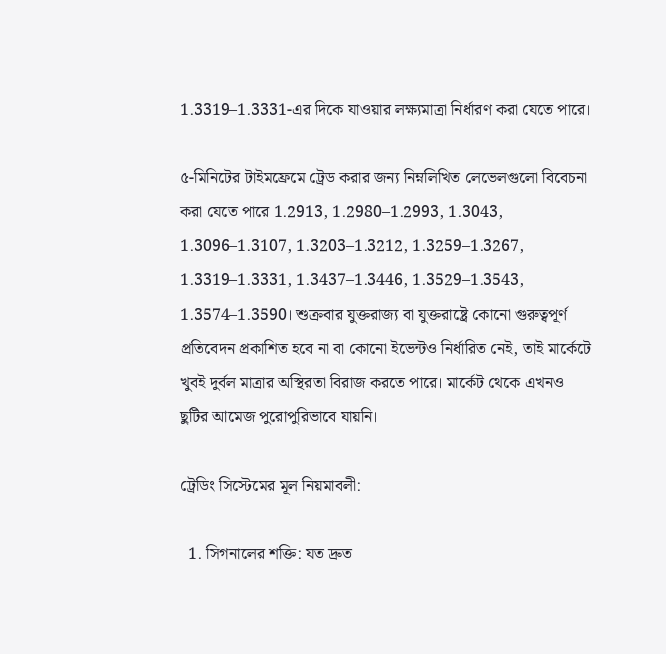1.3319–1.3331-এর দিকে যাওয়ার লক্ষ্যমাত্রা নির্ধারণ করা যেতে পারে।

৫-মিনিটের টাইমফ্রেমে ট্রেড করার জন্য নিম্নলিখিত লেভেলগুলো বিবেচনা করা যেতে পারে 1.2913, 1.2980–1.2993, 1.3043, 1.3096–1.3107, 1.3203–1.3212, 1.3259–1.3267, 1.3319–1.3331, 1.3437–1.3446, 1.3529–1.3543, 1.3574–1.3590। শুক্রবার যুক্তরাজ্য বা যুক্তরাষ্ট্রে কোনো গুরুত্বপূর্ণ প্রতিবেদন প্রকাশিত হবে না বা কোনো ইভেন্টও নির্ধারিত নেই, তাই মার্কেটে খুবই দুর্বল মাত্রার অস্থিরতা বিরাজ করতে পারে। মার্কেট থেকে এখনও ছুটির আমেজ পুরোপুরিভাবে যায়নি।

ট্রেডিং সিস্টেমের মূল নিয়মাবলী:

  1. সিগনালের শক্তি: যত দ্রুত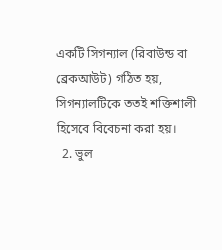একটি সিগন্যাল (রিবাউন্ড বা ব্রেকআউট) গঠিত হয়, সিগন্যালটিকে ততই শক্তিশালী হিসেবে বিবেচনা করা হয়।
  2. ভুল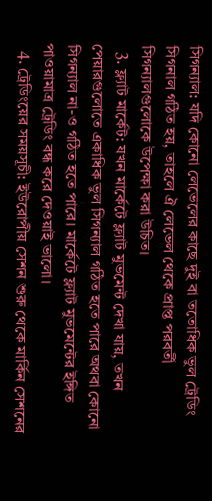সিগন্যাল: যদি কোনো লেভেলের কাছে দুই বা ততোধিক ভুল ট্রেডিং সিগনাল গঠিত হয়, তাহলে ঐ লেভেল থেকে প্রাপ্ত পরবর্তী সিগন্যালগুলোকে উপেক্ষা করা উচিত।
  3. ফ্ল্যাট মার্কেট: যখন মার্কেটে ফ্ল্যাট মুভমেন্ট দেখা যায়, তখন পেয়ারগুলোতে একাধিক ভুল সিগন্যাল গঠিত হতে পারে অথবা কোনো সিগন্যাল না-ও গঠিত হতে পারে। মার্কেটে ফ্ল্যাট মুভমেন্টের ইঙ্গিত পাওয়ামাত্র ট্রেডিং বন্ধ করে দেওয়াই ভালো।
  4. ট্রেডিংয়ের সময়সূচী: ইউরোপীয় সেশন শুরু থেকে মার্কিন সেশনের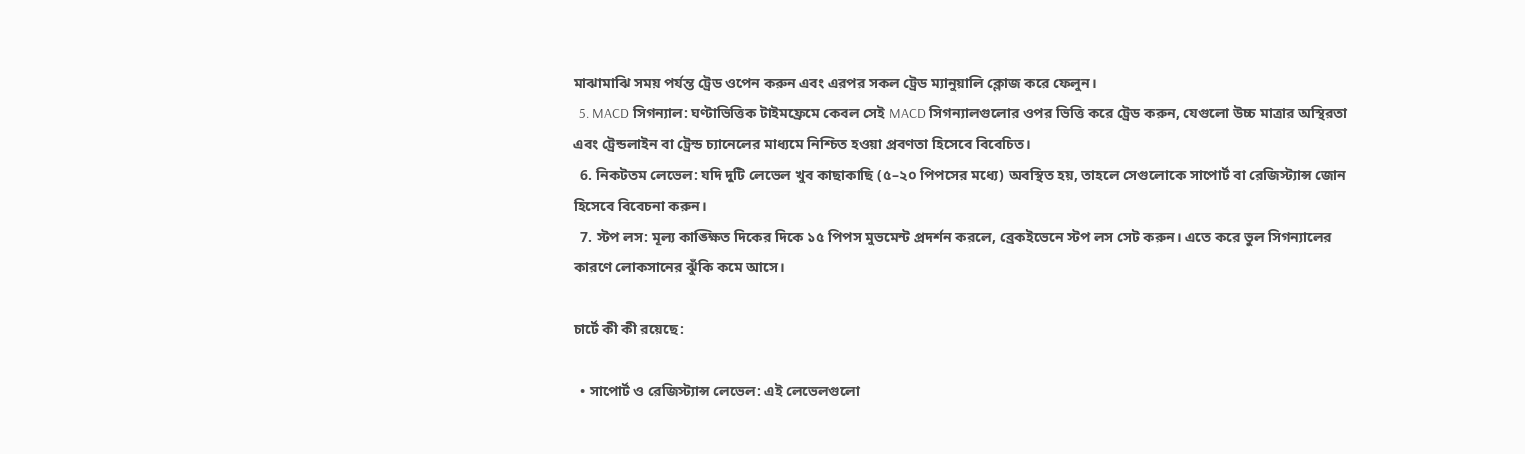মাঝামাঝি সময় পর্যন্ত ট্রেড ওপেন করুন এবং এরপর সকল ট্রেড ম্যানুয়ালি ক্লোজ করে ফেলুন।
  5. MACD সিগন্যাল: ঘণ্টাভিত্তিক টাইমফ্রেমে কেবল সেই MACD সিগন্যালগুলোর ওপর ভিত্তি করে ট্রেড করুন, যেগুলো উচ্চ মাত্রার অস্থিরতা এবং ট্রেন্ডলাইন বা ট্রেন্ড চ্যানেলের মাধ্যমে নিশ্চিত হওয়া প্রবণতা হিসেবে বিবেচিত।
  6. নিকটতম লেভেল: যদি দুটি লেভেল খুব কাছাকাছি (৫–২০ পিপসের মধ্যে) অবস্থিত হয়, তাহলে সেগুলোকে সাপোর্ট বা রেজিস্ট্যান্স জোন হিসেবে বিবেচনা করুন।
  7. স্টপ লস: মূল্য কাঙ্ক্ষিত দিকের দিকে ১৫ পিপস মুভমেন্ট প্রদর্শন করলে, ব্রেকইভেনে স্টপ লস সেট করুন। এতে করে ভুল সিগন্যালের কারণে লোকসানের ঝুঁকি কমে আসে।

চার্টে কী কী রয়েছে:

  • সাপোর্ট ও রেজিস্ট্যান্স লেভেল: এই লেভেলগুলো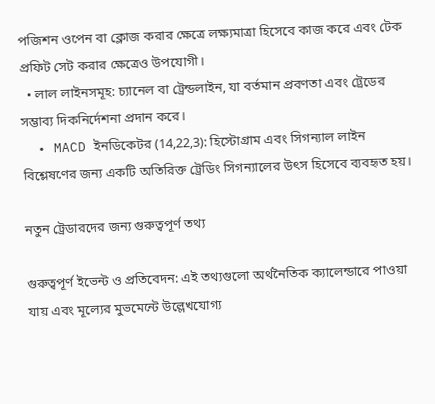পজিশন ওপেন বা ক্লোজ করার ক্ষেত্রে লক্ষ্যমাত্রা হিসেবে কাজ করে এবং টেক প্রফিট সেট করার ক্ষেত্রেও উপযোগী।
  • লাল লাইনসমূহ: চ্যানেল বা ট্রেন্ডলাইন, যা বর্তমান প্রবণতা এবং ট্রেডের সম্ভাব্য দিকনির্দেশনা প্রদান করে।
  • MACD ইনডিকেটর (14,22,3): হিস্টোগ্রাম এবং সিগন্যাল লাইন বিশ্লেষণের জন্য একটি অতিরিক্ত ট্রেডিং সিগন্যালের উৎস হিসেবে ব্যবহৃত হয়।

নতুন ট্রেডারদের জন্য গুরুত্বপূর্ণ তথ্য

গুরুত্বপূর্ণ ইভেন্ট ও প্রতিবেদন: এই তথ্যগুলো অর্থনৈতিক ক্যালেন্ডারে পাওয়া যায় এবং মূল্যের মুভমেন্টে উল্লেখযোগ্য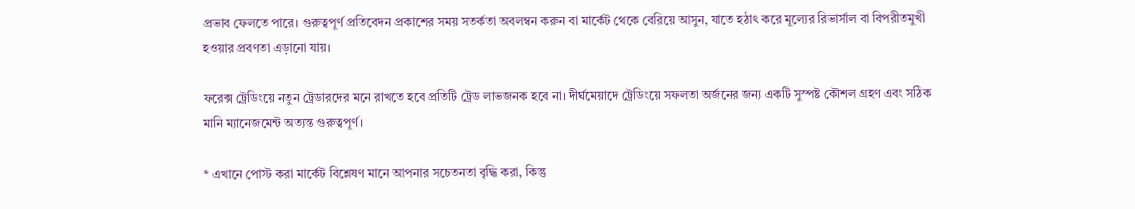প্রভাব ফেলতে পারে। গুরুত্বপূর্ণ প্রতিবেদন প্রকাশের সময় সতর্কতা অবলম্বন করুন বা মার্কেট থেকে বেরিয়ে আসুন, যাতে হঠাৎ করে মূল্যের রিভার্সাল বা বিপরীতমুখী হওয়ার প্রবণতা এড়ানো যায়।

ফরেক্স ট্রেডিংয়ে নতুন ট্রেডারদের মনে রাখতে হবে প্রতিটি ট্রেড লাভজনক হবে না। দীর্ঘমেয়াদে ট্রেডিংয়ে সফলতা অর্জনের জন্য একটি সুস্পষ্ট কৌশল গ্রহণ এবং সঠিক মানি ম্যানেজমেন্ট অত্যন্ত গুরুত্বপূর্ণ।

* এখানে পোস্ট করা মার্কেট বিশ্লেষণ মানে আপনার সচেতনতা বৃদ্ধি করা, কিন্তু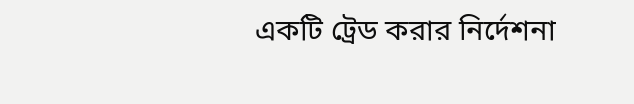একটি ট্রেড করার নির্দেশনা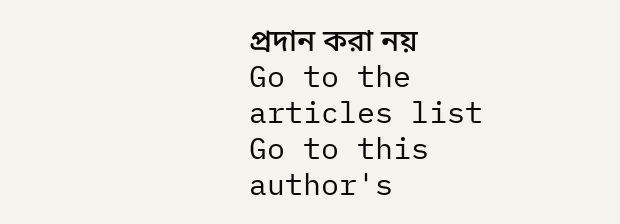প্রদান করা নয়
Go to the articles list Go to this author's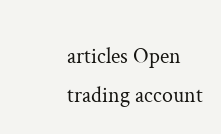articles Open trading account